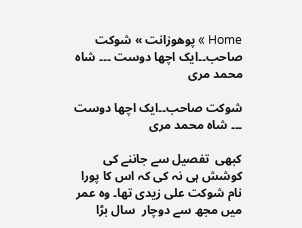Home » پوھوزانت » شوکت صاحب۔۔ایک اچھا دوست ۔۔۔ شاہ محمد مری

شوکت صاحب۔۔ایک اچھا دوست ۔۔۔ شاہ محمد مری

کبھی  تفصیل سے جاننے کی کوشش ہی نہ کی کہ اس کا پورا نام شوکت علی زیدی تھا۔ وہ عمر میں مجھ سے دوچار  سال بڑا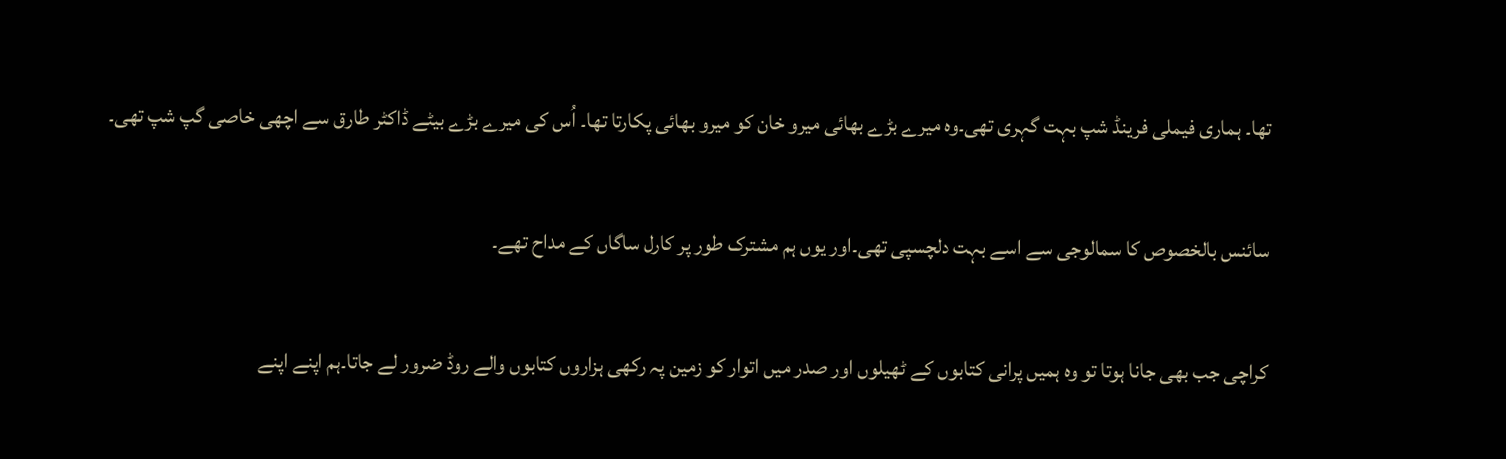تھا۔ ہماری فیملی فرینڈ شپ بہت گہری تھی۔وہ میرے بڑے بھائی میرو خان کو میرو بھائی پکارتا تھا۔ اُس کی میرے بڑے بیٹے ڈاکٹر طارق سے اچھی خاصی گپ شپ تھی۔

سائنس بالخصوص کا سمالوجی سے اسے بہت دلچسپی تھی۔اور یوں ہم مشترک طور پر کارل ساگاں کے مداح تھے۔

کراچی جب بھی جانا ہوتا تو وہ ہمیں پرانی کتابوں کے ٹھیلوں اور صدر میں اتوار کو زمین پہ رکھی ہزاروں کتابوں والے روڈ ضرور لے جاتا۔ہم اپنے اپنے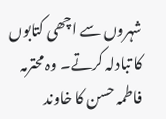شہروں سے اچھی کتابوں کا تبادلہ کرتے۔ وہ محترمہ فاطمہ حسن کا خاوند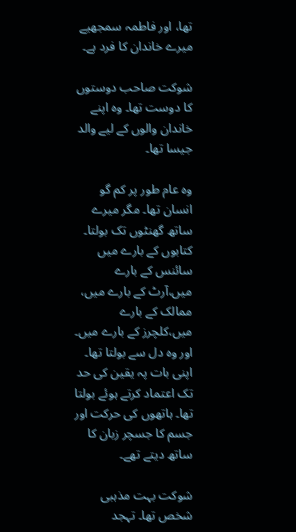تھا، اور فاطمہ سمجھیے میرے خاندان کا فرد ہے۔

شوکت صاحب دوستوں کا دوست تھا۔ وہ اپنے خاندان والوں کے لیے والد جیسا تھا۔

وہ عام طور پر کم گو انسان تھا۔ مگر میرے ساتھ گھنٹوں تک بولتا۔ کتابوں کے بارے میں سائنس کے بارے میں،آرٹ کے بارے میں، ممالک کے بارے میں،کلچرز کے بارے میں۔ اور وہ دل سے بولتا تھا۔ اپنی بات پہ یقین کی حد تک اعتماد کرتے ہوئے بولتا تھا۔ ہاتھوں کی حرکت اور جسم کا جسچر زبان کا ساتھ دیتے تھے۔

شوکت بہت مذہبی شخص تھا۔ تہجد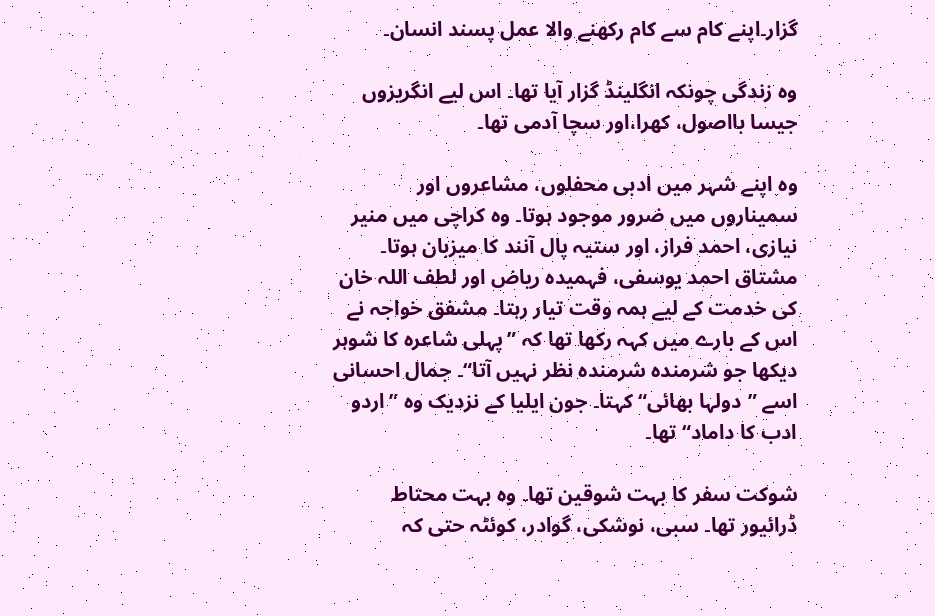گزار۔اپنے کام سے کام رکھنے والا عمل پسند انسان۔

وہ زندگی چونکہ انگلینڈ گزار آیا تھا۔ اس لیے انگریزوں جیسا بااصول، کھرا،اور سچا آدمی تھا۔

وہ اپنے شہر میں ادبی محفلوں، مشاعروں اور سمیناروں میں ضرور موجود ہوتا۔ وہ کراچی میں منیر نیازی، احمد فراز، اور ستیہ پال آنند کا میزبان ہوتا۔ مشتاق احمد یوسفی، فہمیدہ ریاض اور لطف اللہ خان کی خدمت کے لیے ہمہ وقت تیار رہتا۔ مشفق خواجہ نے اس کے بارے میں کہہ رکھا تھا کہ ”پہلی شاعرہ کا شوہر دیکھا جو شرمندہ شرمندہ نظر نہیں آتا“۔ جمال احسانی اسے ”دولہا بھائی“ کہتا۔ جون ایلیا کے نزدیک وہ ”اردو ادب کا داماد“ تھا۔

شوکت سفر کا بہت شوقین تھا۔ وہ بہت محتاط ڈرائیور تھا۔ سبی، نوشکی، گوادر، کوئٹہ حتی کہ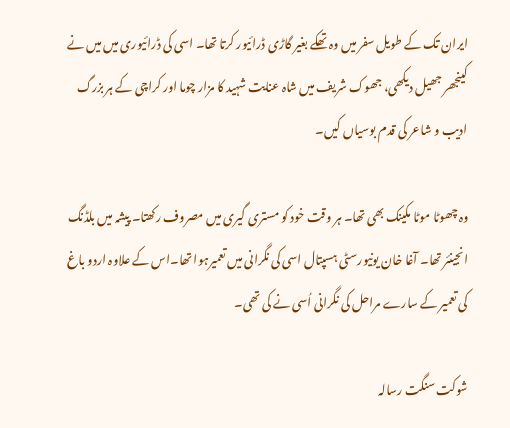ایران تک کے طویل سفر میں وہ تھکے بغیر گاڑی ڈرائیور کرتا تھا۔ اسی کی ڈرائیوری میں میں نے کینجھر جھیل دیکھی، جھوک شریف میں شاہ عنایت شہید کا مزار چوما اور کراچی کے ہر بزرگ ادیب و شاعر کی قدم بوسیاں کیں۔

وہ چھوٹا موٹا مکینک بھی تھا۔ ہر وقت خود کو مستری گیری میں مصروف رکھتا۔ پیشہ میں بلڈنگ انجینئر تھا۔ آغا خان یونیورسٹی ہسپتال اسی کی نگرانی میں تعمیرہوا تھا۔اس کے علاوہ اردو باغ کی تعمیر کے سارے مراحل کی نگرانی اُسی نے کی تھی۔

شوکت سنگت رسالہ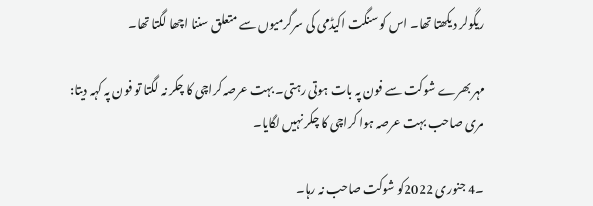ریگولر دیکھتا تھا۔ اس کو سنگت اکیڈمی کی سرگرمیوں سے متعلق سننا اچھا لگتا تھا۔

مہر بھرے شوکت سے فون پہ بات ہوتی رہتی۔ بہت عرصہ کراچی کا چکر نہ لگتا تو فون پہ کہہ دیتا: مری صاحب بہت عرصہ ہوا کراچی کا چکر نہیں لگایا۔

۔4 جنوری 2022کو شوکت صاحب نہ رہا۔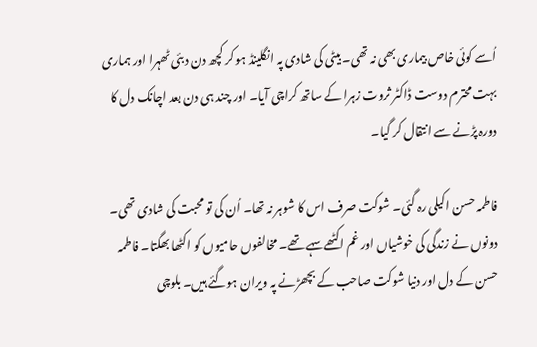اُسے کوئی خاص بیماری بھی نہ تھی۔ بیٹی کی شادی پہ انگلینڈ ہو کر کچھ دن دبئی ٹھہرا اور ہماری بہت محترم دوست ڈاکٹر ثروت زہرا کے ساتھ کراچی آیا۔ اور چند ہی دن بعد اچانک دل کا دورہ پڑنے سے انتقال کر گیا۔

فاطمہ حسن اکیلی رہ گئی۔ شوکت صرف اس کا شوہر نہ تھا۔ اُن کی تو محبت کی شادی تھی۔ دونوں نے زندگی کی خوشیاں اور غم اکٹھے سہے تھے۔ مخالفوں حامیوں کو اکٹھا بھگتا۔ فاطمہ حسن کے دل اور دنیا شوکت صاحب کے بچھڑنے پہ ویران ہوگئے ہیں۔ بلوچی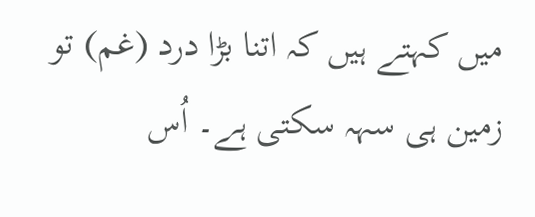میں کہتے ہیں کہ اتنا بڑا درد (غم) تو زمین ہی سہہ سکتی ہے۔ اُس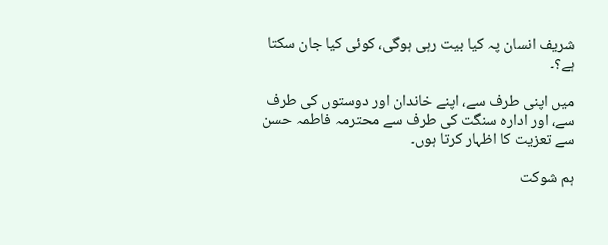شریف انسان پہ کیا بیت رہی ہوگی، کوئی کیا جان سکتا ہے؟۔

میں اپنی طرف سے، اپنے خاندان اور دوستوں کی طرف سے، اور ادارہ سنگت کی طرف سے محترمہ فاطمہ حسن سے تعزیت کا اظہار کرتا ہوں۔

ہم شوکت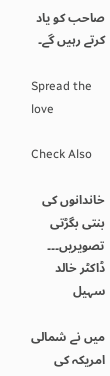صاحب کو یاد کرتے رہیں گے۔

Spread the love

Check Also

خاندانوں کی بنتی بگڑتی تصویریں۔۔۔ ڈاکٹر خالد سہیل

میں نے شمالی امریکہ کی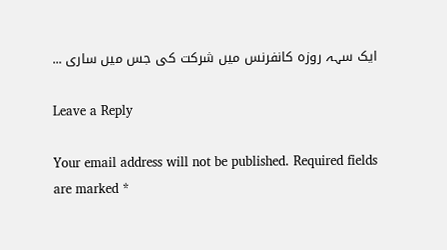ایک سہہ روزہ کانفرنس میں شرکت کی جس میں ساری ...

Leave a Reply

Your email address will not be published. Required fields are marked *